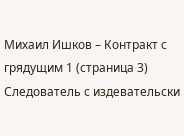Михаил Ишков – Контракт с грядущим 1 (страница 3)
Следователь с издевательски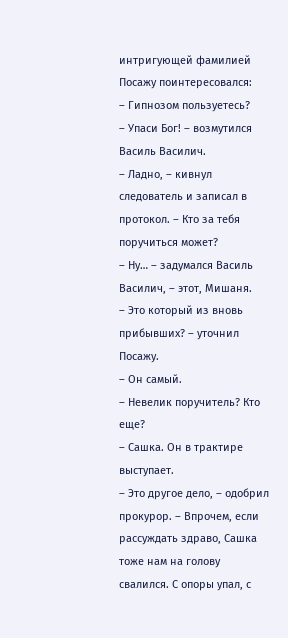интригующей фамилией Посажу поинтересовался:
– Гипнозом пользуетесь?
– Упаси Бог! – возмутился Василь Василич.
– Ладно, – кивнул следователь и записал в протокол. – Кто за тебя поручиться может?
– Ну… – задумался Василь Василич, – этот, Мишаня.
– Это который из вновь прибывших? – уточнил Посажу.
– Он самый.
– Невелик поручитель? Кто еще?
– Сашка. Он в трактире выступает.
– Это другое дело, – одобрил прокурор. – Впрочем, если рассуждать здраво, Сашка тоже нам на голову свалился. С опоры упал, с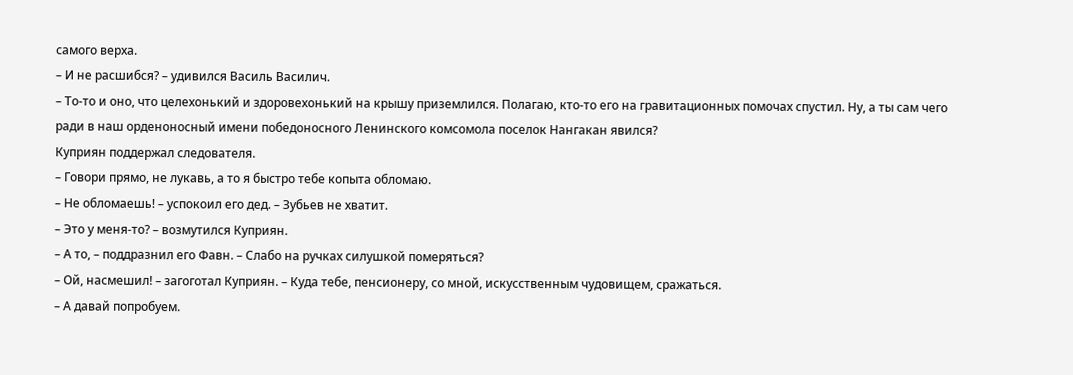самого верха.
– И не расшибся? – удивился Василь Василич.
– То-то и оно, что целехонький и здоровехонький на крышу приземлился. Полагаю, кто-то его на гравитационных помочах спустил. Ну, а ты сам чего ради в наш орденоносный имени победоносного Ленинского комсомола поселок Нангакан явился?
Куприян поддержал следователя.
– Говори прямо, не лукавь, а то я быстро тебе копыта обломаю.
– Не обломаешь! – успокоил его дед. – Зубьев не хватит.
– Это у меня-то? – возмутился Куприян.
– А то, – поддразнил его Фавн. – Слабо на ручках силушкой померяться?
– Ой, насмешил! – загоготал Куприян. – Куда тебе, пенсионеру, со мной, искусственным чудовищем, сражаться.
– А давай попробуем.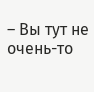– Вы тут не очень-то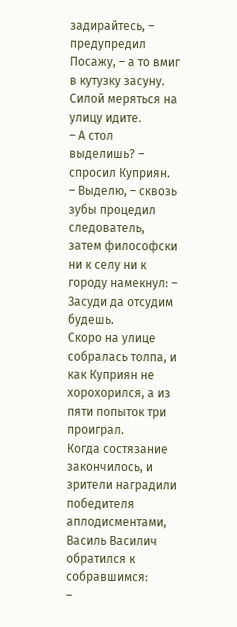задирайтесь, – предупредил Посажу, – а то вмиг в кутузку засуну. Силой меряться на улицу идите.
– А стол выделишь? – спросил Куприян.
– Выделю, – сквозь зубы процедил следователь, затем философски ни к селу ни к городу намекнул: – Засуди да отсудим будешь.
Скоро на улице собралась толпа, и как Куприян не хорохорился, а из пяти попыток три проиграл.
Когда состязание закончилось, и зрители наградили победителя аплодисментами, Василь Василич обратился к собравшимся:
–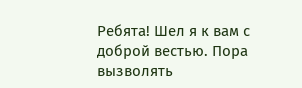Ребята! Шел я к вам с доброй вестью. Пора вызволять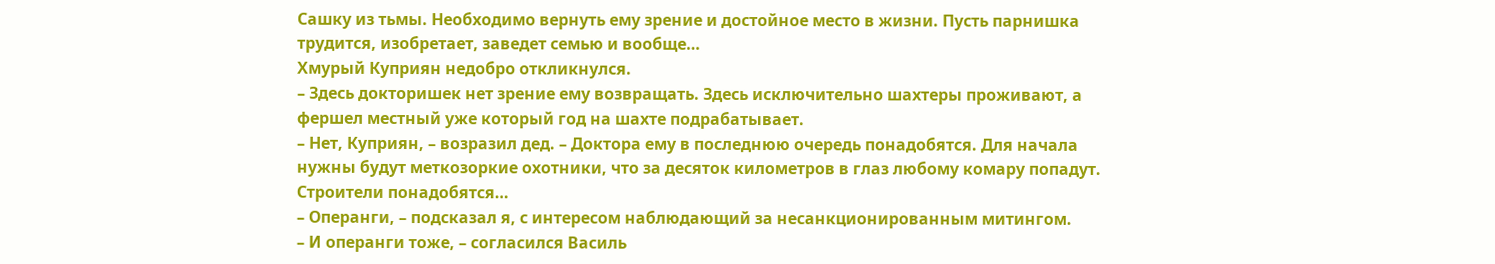Сашку из тьмы. Необходимо вернуть ему зрение и достойное место в жизни. Пусть парнишка трудится, изобретает, заведет семью и вообще…
Хмурый Куприян недобро откликнулся.
– Здесь докторишек нет зрение ему возвращать. Здесь исключительно шахтеры проживают, а фершел местный уже который год на шахте подрабатывает.
– Нет, Куприян, – возразил дед. – Доктора ему в последнюю очередь понадобятся. Для начала нужны будут меткозоркие охотники, что за десяток километров в глаз любому комару попадут. Строители понадобятся…
– Операнги, – подсказал я, с интересом наблюдающий за несанкционированным митингом.
– И операнги тоже, – согласился Василь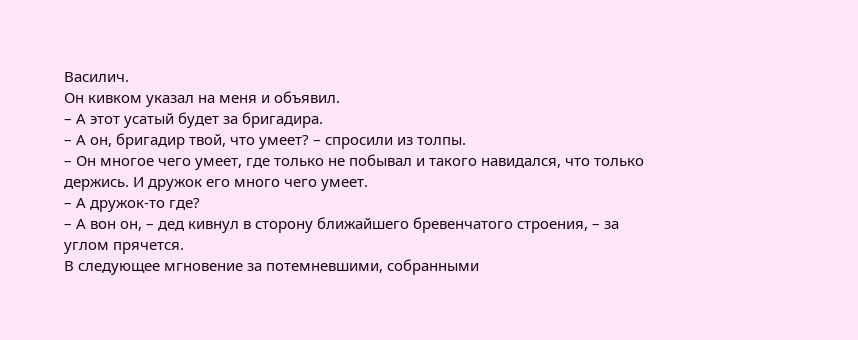Василич.
Он кивком указал на меня и объявил.
– А этот усатый будет за бригадира.
– А он, бригадир твой, что умеет? – спросили из толпы.
– Он многое чего умеет, где только не побывал и такого навидался, что только держись. И дружок его много чего умеет.
– А дружок-то где?
– А вон он, – дед кивнул в сторону ближайшего бревенчатого строения, – за углом прячется.
В следующее мгновение за потемневшими, собранными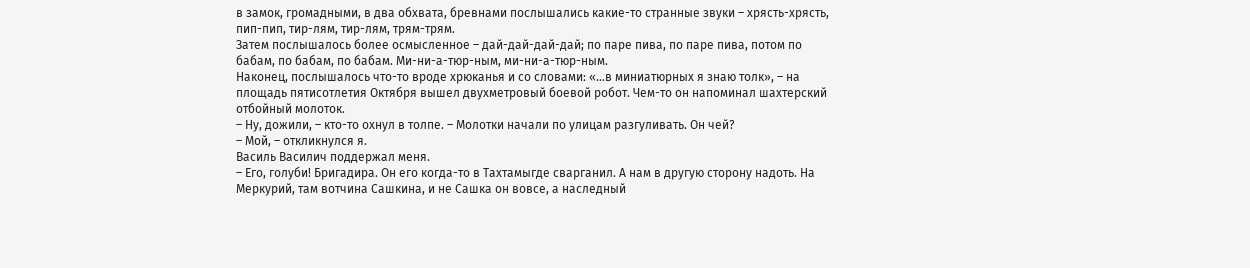в замок, громадными, в два обхвата, бревнами послышались какие-то странные звуки – хрясть-хрясть, пип-пип, тир-лям, тир-лям, трям-трям.
Затем послышалось более осмысленное – дай-дай-дай-дай; по паре пива, по паре пива, потом по бабам, по бабам, по бабам. Ми-ни-а-тюр-ным, ми-ни-а-тюр-ным.
Наконец, послышалось что-то вроде хрюканья и со словами: «…в миниатюрных я знаю толк», – на площадь пятисотлетия Октября вышел двухметровый боевой робот. Чем-то он напоминал шахтерский отбойный молоток.
– Ну, дожили, – кто-то охнул в толпе. – Молотки начали по улицам разгуливать. Он чей?
– Мой, – откликнулся я.
Василь Василич поддержал меня.
– Его, голуби! Бригадира. Он его когда-то в Тахтамыгде сварганил. А нам в другую сторону надоть. На Меркурий, там вотчина Сашкина, и не Сашка он вовсе, а наследный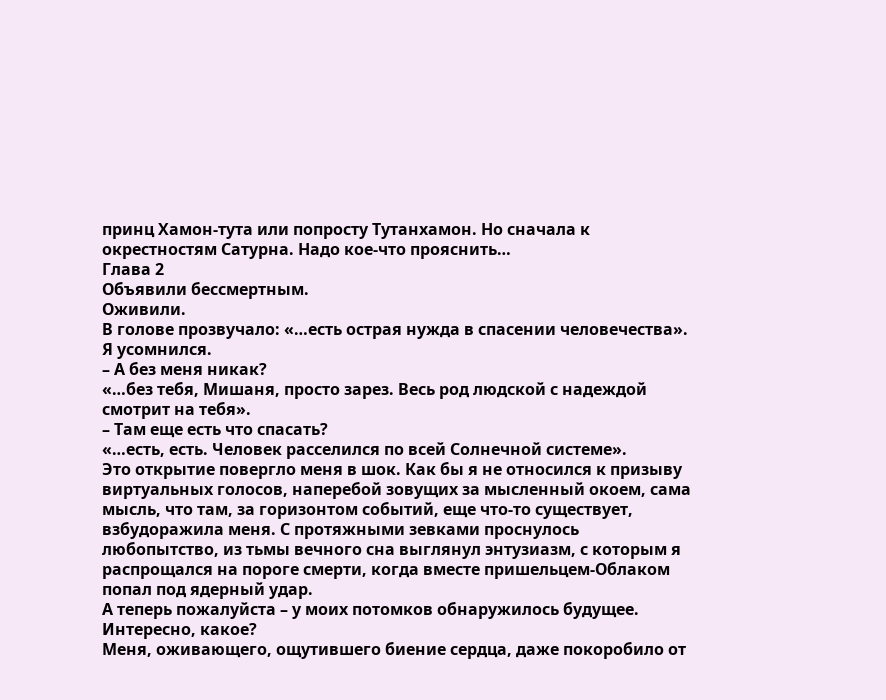принц Хамон-тута или попросту Тутанхамон. Но сначала к окрестностям Сатурна. Надо кое-что прояснить…
Глава 2
Объявили бессмертным.
Оживили.
В голове прозвучало: «…есть острая нужда в спасении человечества».
Я усомнился.
– А без меня никак?
«…без тебя, Мишаня, просто зарез. Весь род людской с надеждой смотрит на тебя».
– Там еще есть что спасать?
«…есть, есть. Человек расселился по всей Солнечной системе».
Это открытие повергло меня в шок. Как бы я не относился к призыву виртуальных голосов, наперебой зовущих за мысленный окоем, сама мысль, что там, за горизонтом событий, еще что-то существует, взбудоражила меня. С протяжными зевками проснулось любопытство, из тьмы вечного сна выглянул энтузиазм, с которым я распрощался на пороге смерти, когда вместе пришельцем-Облаком попал под ядерный удар.
А теперь пожалуйста – у моих потомков обнаружилось будущее.
Интересно, какое?
Меня, оживающего, ощутившего биение сердца, даже покоробило от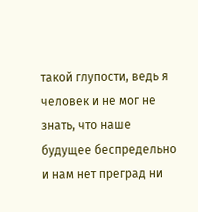такой глупости, ведь я человек и не мог не знать, что наше будущее беспредельно и нам нет преград ни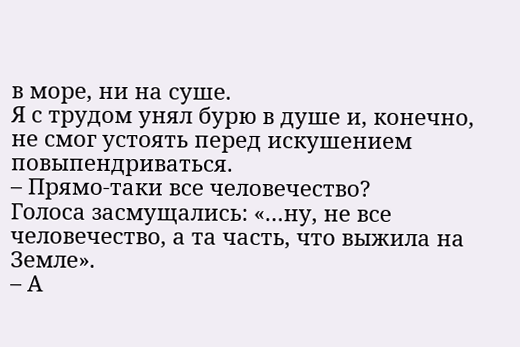в море, ни на суше.
Я с трудом унял бурю в душе и, конечно, не смог устоять перед искушением повыпендриваться.
– Прямо-таки все человечество?
Голоса засмущались: «…ну, не все человечество, а та часть, что выжила на Земле».
– А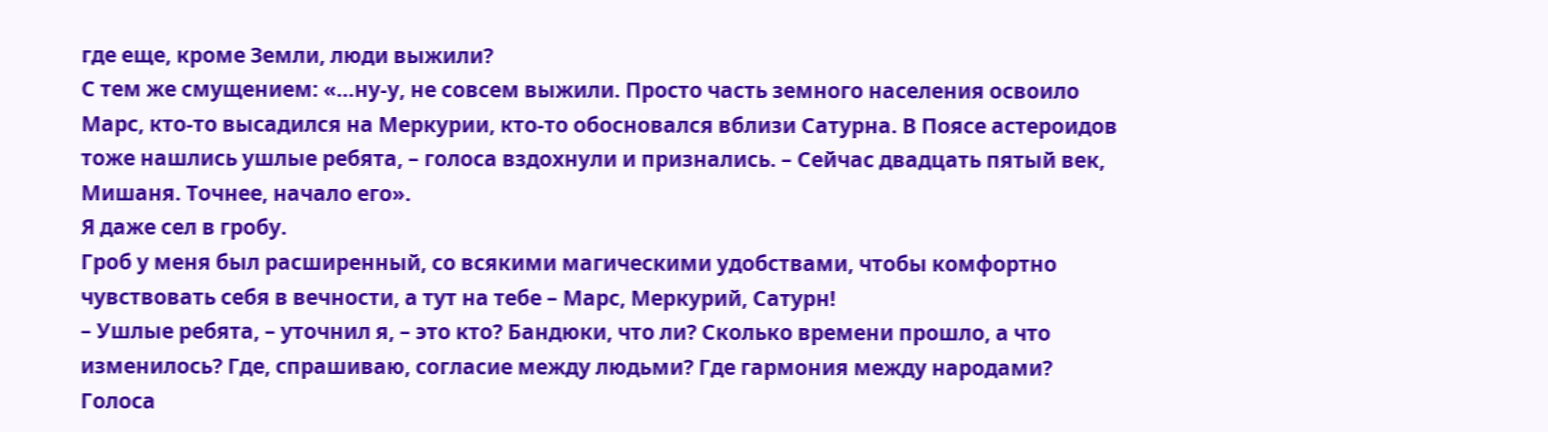где еще, кроме Земли, люди выжили?
С тем же смущением: «…ну-у, не совсем выжили. Просто часть земного населения освоило Марс, кто-то высадился на Меркурии, кто-то обосновался вблизи Сатурна. В Поясе астероидов тоже нашлись ушлые ребята, – голоса вздохнули и признались. – Сейчас двадцать пятый век, Мишаня. Точнее, начало его».
Я даже сел в гробу.
Гроб у меня был расширенный, со всякими магическими удобствами, чтобы комфортно чувствовать себя в вечности, а тут на тебе – Марс, Меркурий, Сатурн!
– Ушлые ребята, – уточнил я, – это кто? Бандюки, что ли? Сколько времени прошло, а что изменилось? Где, спрашиваю, согласие между людьми? Где гармония между народами?
Голоса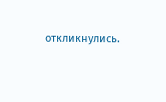откликнулись.